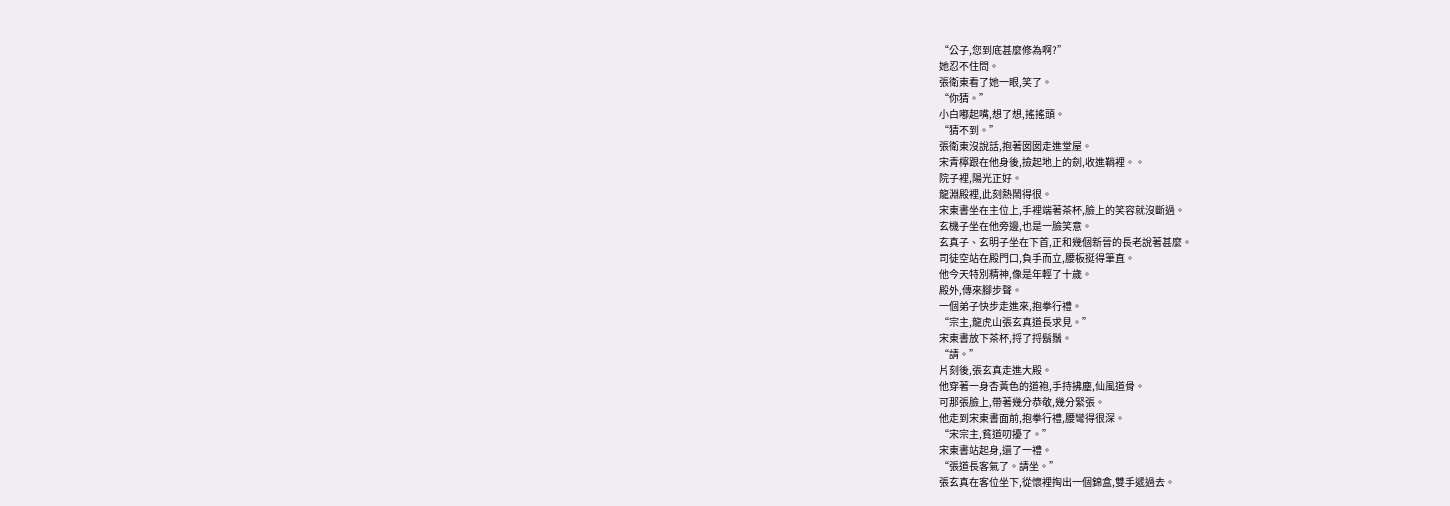“公子,您到底甚麼修為啊?”
她忍不住問。
張衛東看了她一眼,笑了。
“你猜。”
小白嘟起嘴,想了想,搖搖頭。
“猜不到。”
張衛東沒說話,抱著囡囡走進堂屋。
宋青檸跟在他身後,撿起地上的劍,收進鞘裡。。
院子裡,陽光正好。
龍淵殿裡,此刻熱鬧得很。
宋東書坐在主位上,手裡端著茶杯,臉上的笑容就沒斷過。
玄機子坐在他旁邊,也是一臉笑意。
玄真子、玄明子坐在下首,正和幾個新晉的長老說著甚麼。
司徒空站在殿門口,負手而立,腰板挺得筆直。
他今天特別精神,像是年輕了十歲。
殿外,傳來腳步聲。
一個弟子快步走進來,抱拳行禮。
“宗主,龍虎山張玄真道長求見。”
宋東書放下茶杯,捋了捋鬍鬚。
“請。”
片刻後,張玄真走進大殿。
他穿著一身杏黃色的道袍,手持拂塵,仙風道骨。
可那張臉上,帶著幾分恭敬,幾分緊張。
他走到宋東書面前,抱拳行禮,腰彎得很深。
“宋宗主,貧道叨擾了。”
宋東書站起身,還了一禮。
“張道長客氣了。請坐。”
張玄真在客位坐下,從懷裡掏出一個錦盒,雙手遞過去。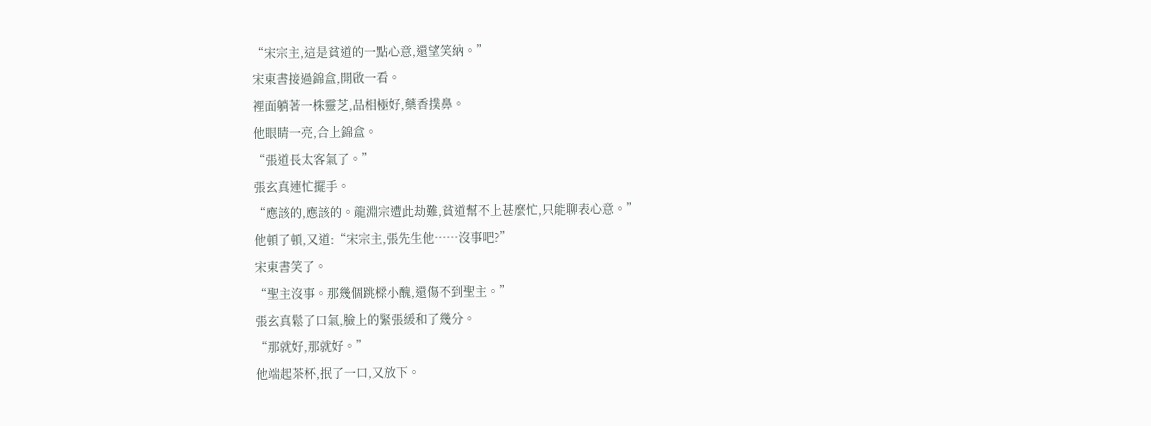“宋宗主,這是貧道的一點心意,還望笑納。”
宋東書接過錦盒,開啟一看。
裡面躺著一株靈芝,品相極好,藥香撲鼻。
他眼睛一亮,合上錦盒。
“張道長太客氣了。”
張玄真連忙擺手。
“應該的,應該的。龍淵宗遭此劫難,貧道幫不上甚麼忙,只能聊表心意。”
他頓了頓,又道:“宋宗主,張先生他……沒事吧?”
宋東書笑了。
“聖主沒事。那幾個跳樑小醜,還傷不到聖主。”
張玄真鬆了口氣,臉上的緊張緩和了幾分。
“那就好,那就好。”
他端起茶杯,抿了一口,又放下。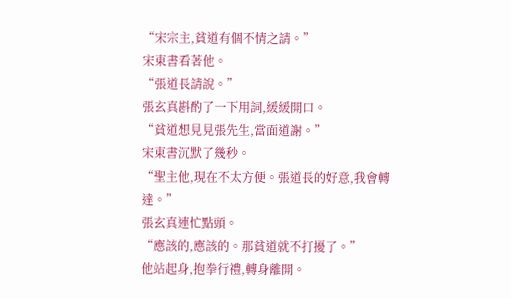“宋宗主,貧道有個不情之請。”
宋東書看著他。
“張道長請說。”
張玄真斟酌了一下用詞,緩緩開口。
“貧道想見見張先生,當面道謝。”
宋東書沉默了幾秒。
“聖主他,現在不太方便。張道長的好意,我會轉達。”
張玄真連忙點頭。
“應該的,應該的。那貧道就不打擾了。”
他站起身,抱拳行禮,轉身離開。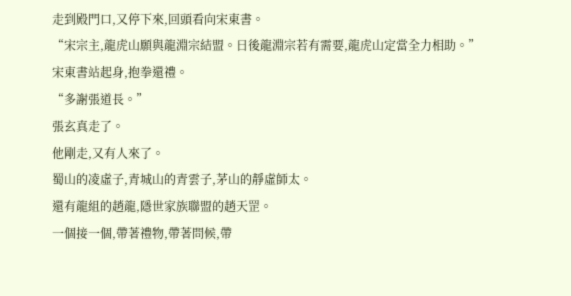走到殿門口,又停下來,回頭看向宋東書。
“宋宗主,龍虎山願與龍淵宗結盟。日後龍淵宗若有需要,龍虎山定當全力相助。”
宋東書站起身,抱拳還禮。
“多謝張道長。”
張玄真走了。
他剛走,又有人來了。
蜀山的凌虛子,青城山的青雲子,茅山的靜虛師太。
還有龍組的趙龍,隱世家族聯盟的趙天罡。
一個接一個,帶著禮物,帶著問候,帶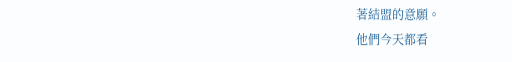著結盟的意願。
他們今天都看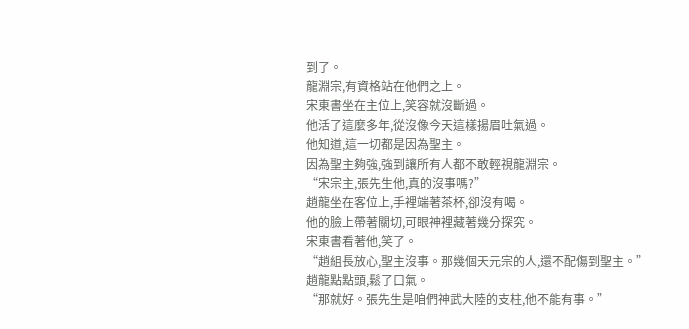到了。
龍淵宗,有資格站在他們之上。
宋東書坐在主位上,笑容就沒斷過。
他活了這麼多年,從沒像今天這樣揚眉吐氣過。
他知道,這一切都是因為聖主。
因為聖主夠強,強到讓所有人都不敢輕視龍淵宗。
“宋宗主,張先生他,真的沒事嗎?”
趙龍坐在客位上,手裡端著茶杯,卻沒有喝。
他的臉上帶著關切,可眼神裡藏著幾分探究。
宋東書看著他,笑了。
“趙組長放心,聖主沒事。那幾個天元宗的人,還不配傷到聖主。”
趙龍點點頭,鬆了口氣。
“那就好。張先生是咱們神武大陸的支柱,他不能有事。”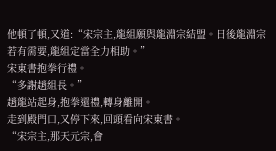他頓了頓,又道:“宋宗主,龍組願與龍淵宗結盟。日後龍淵宗若有需要,龍組定當全力相助。”
宋東書抱拳行禮。
“多謝趙組長。”
趙龍站起身,抱拳還禮,轉身離開。
走到殿門口,又停下來,回頭看向宋東書。
“宋宗主,那天元宗,會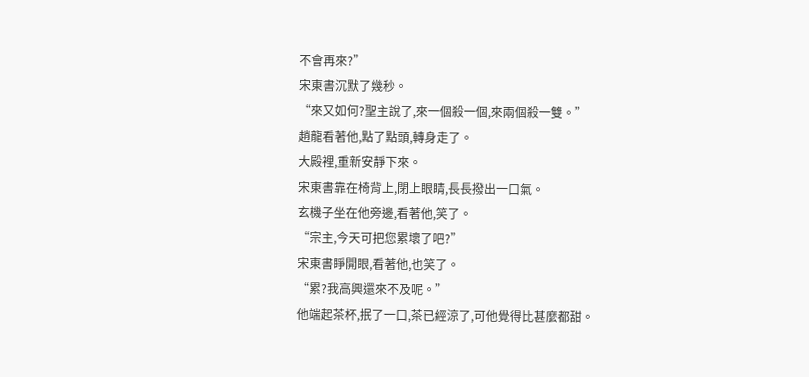不會再來?”
宋東書沉默了幾秒。
“來又如何?聖主說了,來一個殺一個,來兩個殺一雙。”
趙龍看著他,點了點頭,轉身走了。
大殿裡,重新安靜下來。
宋東書靠在椅背上,閉上眼睛,長長撥出一口氣。
玄機子坐在他旁邊,看著他,笑了。
“宗主,今天可把您累壞了吧?”
宋東書睜開眼,看著他,也笑了。
“累?我高興還來不及呢。”
他端起茶杯,抿了一口,茶已經涼了,可他覺得比甚麼都甜。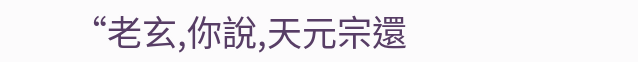“老玄,你說,天元宗還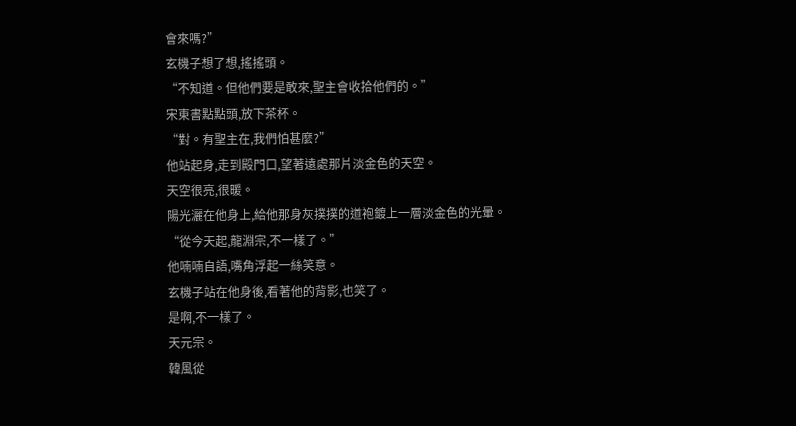會來嗎?”
玄機子想了想,搖搖頭。
“不知道。但他們要是敢來,聖主會收拾他們的。”
宋東書點點頭,放下茶杯。
“對。有聖主在,我們怕甚麼?”
他站起身,走到殿門口,望著遠處那片淡金色的天空。
天空很亮,很暖。
陽光灑在他身上,給他那身灰撲撲的道袍鍍上一層淡金色的光暈。
“從今天起,龍淵宗,不一樣了。”
他喃喃自語,嘴角浮起一絲笑意。
玄機子站在他身後,看著他的背影,也笑了。
是啊,不一樣了。
天元宗。
韓風從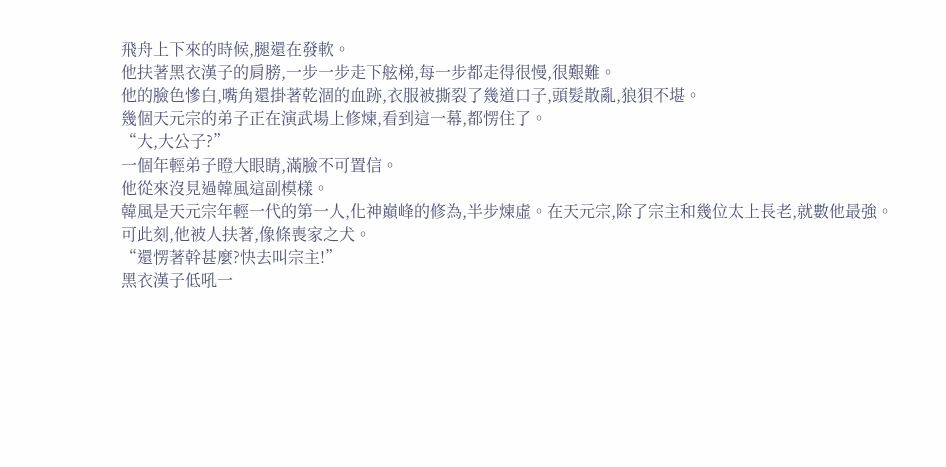飛舟上下來的時候,腿還在發軟。
他扶著黑衣漢子的肩膀,一步一步走下舷梯,每一步都走得很慢,很艱難。
他的臉色慘白,嘴角還掛著乾涸的血跡,衣服被撕裂了幾道口子,頭髮散亂,狼狽不堪。
幾個天元宗的弟子正在演武場上修煉,看到這一幕,都愣住了。
“大,大公子?”
一個年輕弟子瞪大眼睛,滿臉不可置信。
他從來沒見過韓風這副模樣。
韓風是天元宗年輕一代的第一人,化神巔峰的修為,半步煉虛。在天元宗,除了宗主和幾位太上長老,就數他最強。
可此刻,他被人扶著,像條喪家之犬。
“還愣著幹甚麼?快去叫宗主!”
黑衣漢子低吼一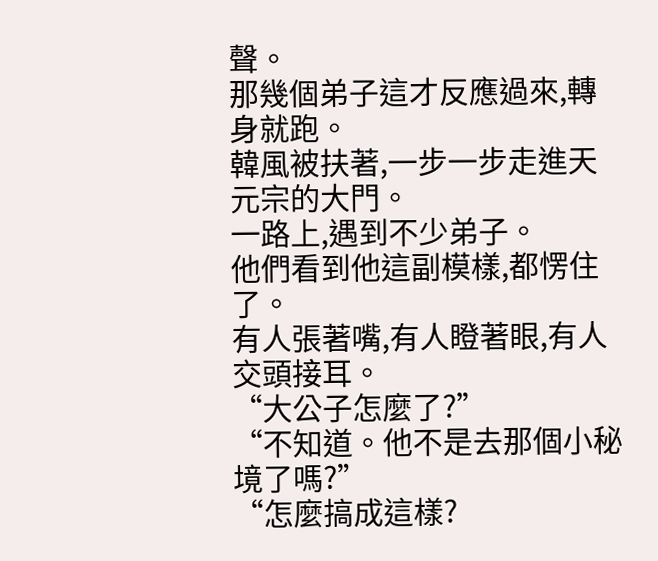聲。
那幾個弟子這才反應過來,轉身就跑。
韓風被扶著,一步一步走進天元宗的大門。
一路上,遇到不少弟子。
他們看到他這副模樣,都愣住了。
有人張著嘴,有人瞪著眼,有人交頭接耳。
“大公子怎麼了?”
“不知道。他不是去那個小秘境了嗎?”
“怎麼搞成這樣?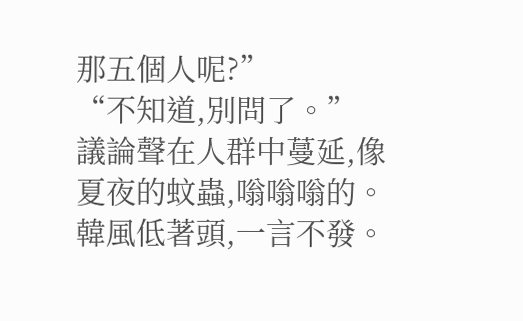那五個人呢?”
“不知道,別問了。”
議論聲在人群中蔓延,像夏夜的蚊蟲,嗡嗡嗡的。
韓風低著頭,一言不發。